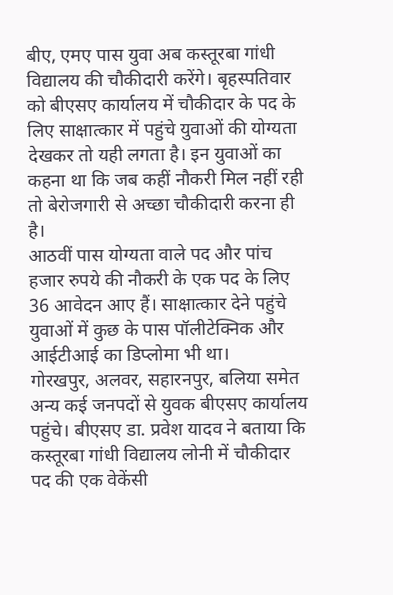बीए, एमए पास युवा अब कस्तूरबा गांधी विद्यालय की चौकीदारी करेंगे। बृहस्पतिवार को बीएसए कार्यालय में चौकीदार के पद के लिए साक्षात्कार में पहुंचे युवाओं की योग्यता देखकर तो यही लगता है। इन युवाओं का कहना था कि जब कहीं नौकरी मिल नहीं रही तो बेरोजगारी से अच्छा चौकीदारी करना ही है।
आठवीं पास योग्यता वाले पद और पांच हजार रुपये की नौकरी के एक पद के लिए 36 आवेदन आए हैं। साक्षात्कार देने पहुंचे युवाओं में कुछ के पास पॉलीटेक्निक और आईटीआई का डिप्लोमा भी था।
गोरखपुर, अलवर, सहारनपुर, बलिया समेत अन्य कई जनपदों से युवक बीएसए कार्यालय पहुंचे। बीएसए डा. प्रवेश यादव ने बताया कि कस्तूरबा गांधी विद्यालय लोनी में चौकीदार पद की एक वेकेंसी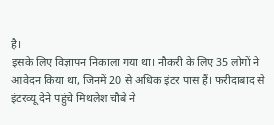है।
इसके लिए विज्ञापन निकाला गया था। नौकरी के लिए 35 लोगों ने आवेदन किया था, जिनमें 20 से अधिक इंटर पास हैं। फरीदाबाद से इंटरव्यू देने पहुंचे मिथलेश चौबे ने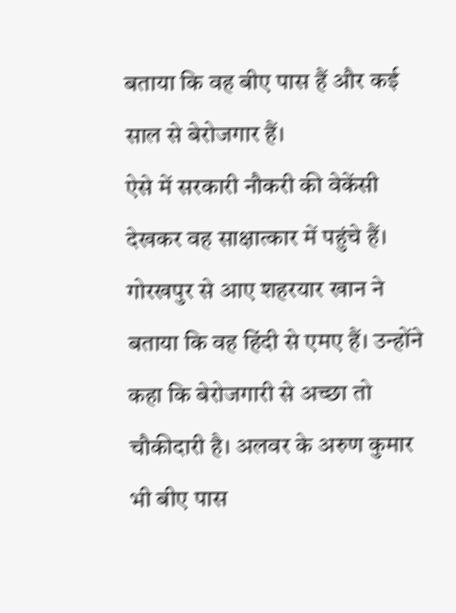बताया कि वह बीए पास हैं और कई साल से बेरोजगार हैं।
ऐसे में सरकारी नौकरी की वेकेंसी देखकर वह साक्षात्कार में पहुंचे हैं। गोरखपुर से आए शहरयार खान ने बताया कि वह हिंदी से एमए हैं। उन्होंने कहा कि बेरोजगारी से अच्छा तो चौकीदारी है। अलवर के अरुण कुमार भी बीए पास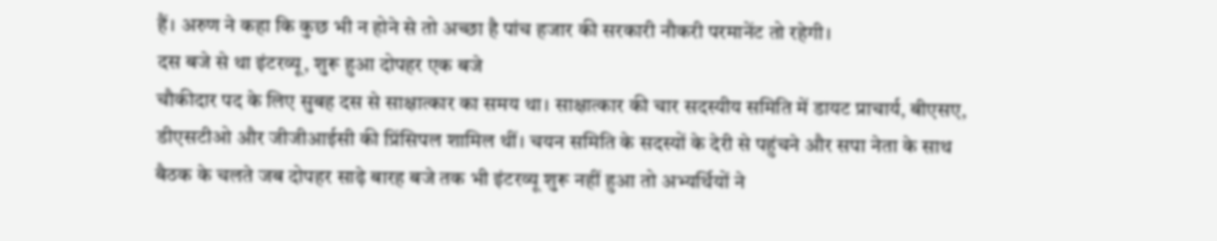हैं। अरुण ने कहा कि कुछ भी न होने से तो अच्छा है पांच हजार की सरकारी नौकरी परमानेंट तो रहेगी।
दस बजे से था इंटरव्यू, शुरू हुआ दोपहर एक बजे
चौकीदार पद के लिए सुबह दस से साक्षात्कार का समय था। साक्षात्कार की चार सदस्यीय समिति में डायट प्राचार्य, बीएसए, डीएसटीओ और जीजीआईसी की प्रिंसिपल शामिल थीं। चयन समिति के सदस्यों के देरी से पहुंचने और सपा नेता के साथ बैठक के चलते जब दोपहर साढ़े बारह बजे तक भी इंटरव्यू शुरू नहीं हुआ तो अभ्यर्थियों ने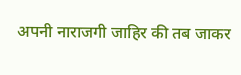अपनी नाराजगी जाहिर की तब जाकर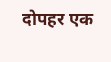दोपहर एक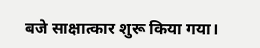बजे साक्षात्कार शुरू किया गया।